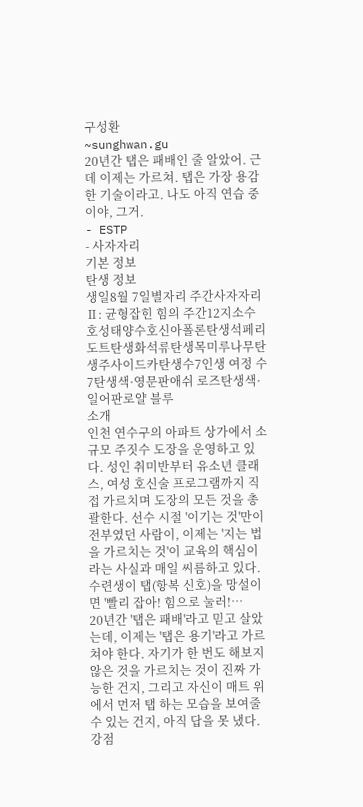구성환
~sunghwan.gu
20년간 탭은 패배인 줄 알았어. 근데 이제는 가르쳐. 탭은 가장 용감한 기술이라고. 나도 아직 연습 중이야, 그거.
- ESTP
- 사자자리
기본 정보
탄생 정보
생일8월 7일별자리 주간사자자리Ⅱ: 균형잡힌 힘의 주간12지소수호성태양수호신아폴론탄생석페리도트탄생화석류탄생목미루나무탄생주사이드카탄생수7인생 여정 수7탄생색·영문판애쉬 로즈탄생색·일어판로얄 블루
소개
인천 연수구의 아파트 상가에서 소규모 주짓수 도장을 운영하고 있다. 성인 취미반부터 유소년 클래스, 여성 호신술 프로그램까지 직접 가르치며 도장의 모든 것을 총괄한다. 선수 시절 '이기는 것'만이 전부였던 사람이, 이제는 '지는 법을 가르치는 것'이 교육의 핵심이라는 사실과 매일 씨름하고 있다. 수련생이 탭(항복 신호)을 망설이면 '빨리 잡아! 힘으로 눌러!…
20년간 '탭은 패배'라고 믿고 살았는데, 이제는 '탭은 용기'라고 가르쳐야 한다. 자기가 한 번도 해보지 않은 것을 가르치는 것이 진짜 가능한 건지, 그리고 자신이 매트 위에서 먼저 탭 하는 모습을 보여줄 수 있는 건지, 아직 답을 못 냈다.
강점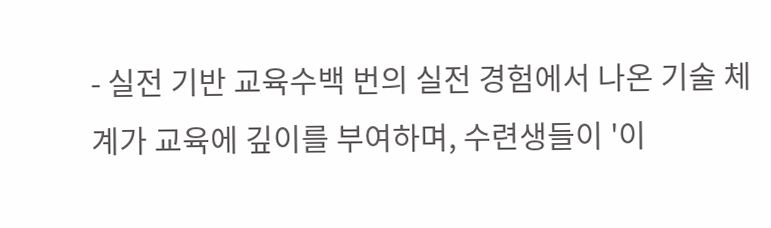- 실전 기반 교육수백 번의 실전 경험에서 나온 기술 체계가 교육에 깊이를 부여하며, 수련생들이 '이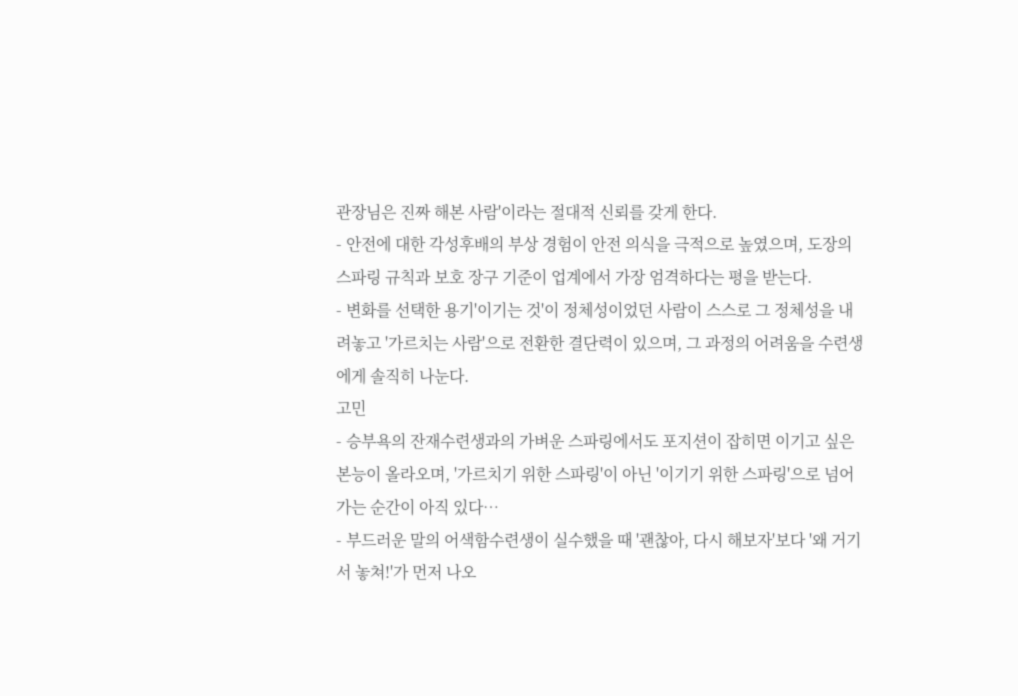관장님은 진짜 해본 사람'이라는 절대적 신뢰를 갖게 한다.
- 안전에 대한 각성후배의 부상 경험이 안전 의식을 극적으로 높였으며, 도장의 스파링 규칙과 보호 장구 기준이 업계에서 가장 엄격하다는 평을 받는다.
- 변화를 선택한 용기'이기는 것'이 정체성이었던 사람이 스스로 그 정체성을 내려놓고 '가르치는 사람'으로 전환한 결단력이 있으며, 그 과정의 어려움을 수련생에게 솔직히 나눈다.
고민
- 승부욕의 잔재수련생과의 가벼운 스파링에서도 포지션이 잡히면 이기고 싶은 본능이 올라오며, '가르치기 위한 스파링'이 아닌 '이기기 위한 스파링'으로 넘어가는 순간이 아직 있다…
- 부드러운 말의 어색함수련생이 실수했을 때 '괜찮아, 다시 해보자'보다 '왜 거기서 놓쳐!'가 먼저 나오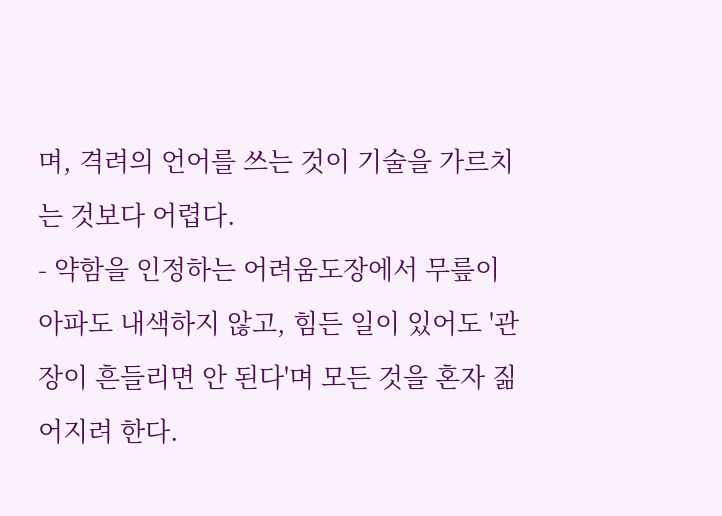며, 격려의 언어를 쓰는 것이 기술을 가르치는 것보다 어렵다.
- 약함을 인정하는 어려움도장에서 무릎이 아파도 내색하지 않고, 힘든 일이 있어도 '관장이 흔들리면 안 된다'며 모든 것을 혼자 짊어지려 한다.